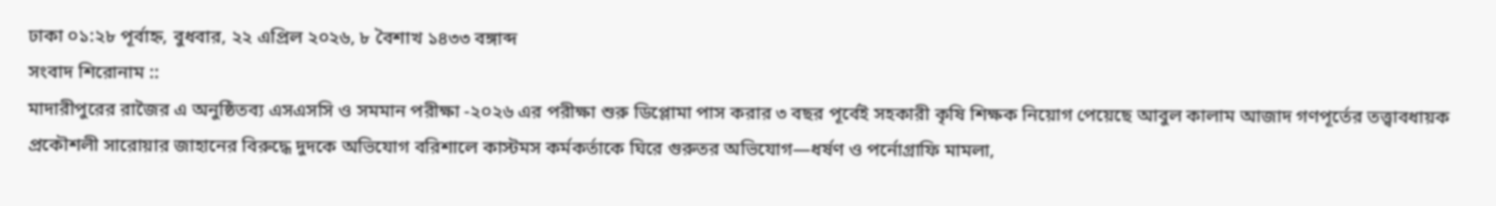ঢাকা ০১:২৮ পূর্বাহ্ন, বুধবার, ২২ এপ্রিল ২০২৬, ৮ বৈশাখ ১৪৩৩ বঙ্গাব্দ
সংবাদ শিরোনাম ::
মাদারীপুরের রাজৈর এ অনুষ্ঠিতব্য এসএসসি ও সমমান পরীক্ষা -২০২৬ এর পরীক্ষা শুরু ডিপ্লোমা পাস করার ৩ বছর পূর্বেই সহকারী কৃষি শিক্ষক নিয়োগ পেয়েছে আবুল কালাম আজাদ গণপূর্তের তত্ত্বাবধায়ক প্রকৌশলী সারোয়ার জাহানের বিরুদ্ধে দুদকে অভিযোগ বরিশালে কাস্টমস কর্মকর্তাকে ঘিরে গুরুতর অভিযোগ—ধর্ষণ ও পর্নোগ্রাফি মামলা,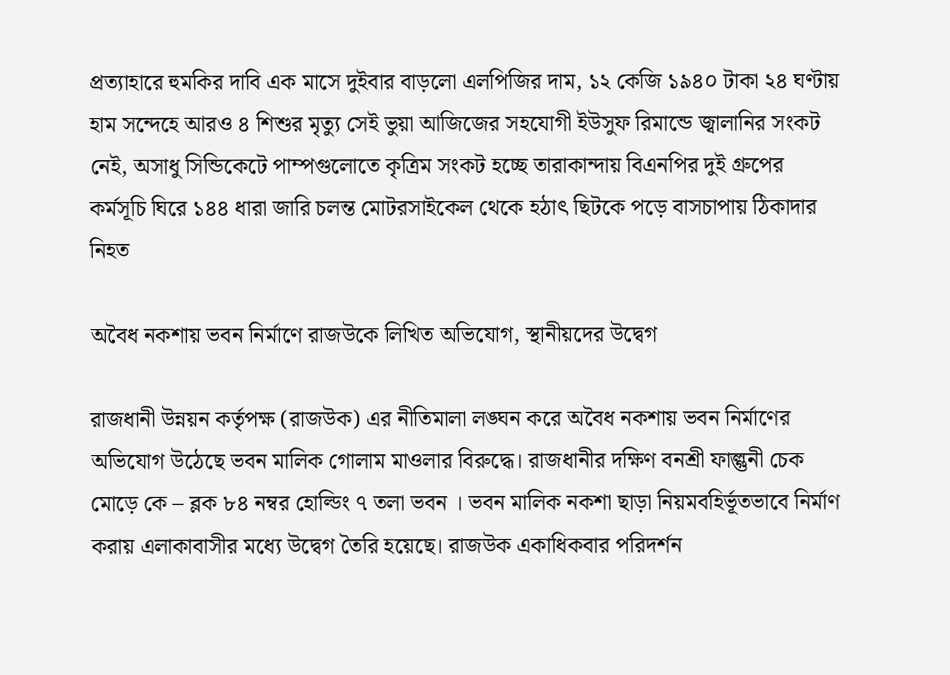প্রত্যাহারে হুমকির দাবি এক মাসে দুইবার বাড়লো এলপিজির দাম, ১২ কেজি ১৯৪০ টাকা ২৪ ঘণ্টায় হাম সন্দেহে আরও ৪ শিশুর মৃত্যু সেই ভুয়া আজিজের সহযোগী ইউসুফ রিমান্ডে জ্বালানির সংকট নেই, অসাধু সিন্ডিকেটে পাম্পগুলোতে কৃত্রিম সংকট হচ্ছে তারাকান্দায় বিএনপির দুই গ্রুপের কর্মসূচি ঘিরে ১৪৪ ধারা জারি চলন্ত মোটরসাইকেল থেকে হঠাৎ ছিটকে পড়ে বাসচাপায় ঠিকাদার নিহত

অবৈধ নকশায় ভবন নির্মাণে রাজউকে লিখিত অভিযোগ, স্থানীয়দের উদ্বেগ

রাজধানী উন্নয়ন কর্তৃপক্ষ (রাজউক) এর নীতিমালা লঙ্ঘন করে অবৈধ নকশায় ভবন নির্মাণের অভিযোগ উঠেছে ভবন মালিক গোলাম মাওলার বিরুদ্ধে। রাজধানীর দক্ষিণ বনশ্রী ফাল্গুনী চেক মোড়ে কে – ব্লক ৮৪ নম্বর হোল্ডিং ৭ তলা ভবন । ভবন মালিক নকশা ছাড়া নিয়মবহির্ভূতভাবে নির্মাণ করায় এলাকাবাসীর মধ্যে উদ্বেগ তৈরি হয়েছে। রাজউক একাধিকবার পরিদর্শন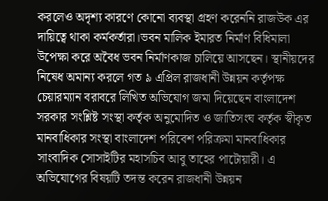করলেও অদৃশ্য কারণে কোনো ব্যবস্থা গ্রহণ করেননি রাজউক এর দায়িত্বে থাকা কর্মকর্তারা।ভবন মালিক ইমারত নির্মাণ বিধিমালা উপেক্ষা করে অবৈধ ভবন নির্মাণকাজ চালিয়ে আসছেন। স্থানীয়দের নিষেধ অমান্য করলে গত ৯ এপ্রিল রাজধানী উন্নয়ন কর্তৃপক্ষ চেয়ারম্যান বরাবরে লিখিত অভিযোগ জমা দিয়েছেন বাংলাদেশ সরকার সংশ্লিষ্ট সংস্থা কর্তৃক অনুমোদিত ও জাতিসংঘ কর্তৃক স্বীকৃত মানবাধিকার সংস্থা বাংলাদেশ পরিবেশ পরিক্রমা মানবাধিকার সাংবাদিক সোসাইটির মহাসচিব আবু তাহের পাটোয়ারী। এ অভিযোগের বিষয়টি তদন্ত করেন রাজধানী উন্নয়ন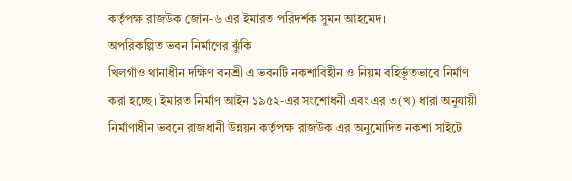কর্তৃপক্ষ রাজউক জোন-৬ এর ইমারত পরিদর্শক সুমন আহমেদ।
অপরিকল্পিত ভবন নির্মাণের ঝুঁকি
খিলগাঁও থানাধীন দক্ষিণ বনশ্রী এ ভবনটি নকশাবিহীন ও নিয়ম বহির্ভূতভাবে নির্মাণ করা হচ্ছে। ইমারত নির্মাণ আইন ১৯৫২-এর সংশোধনী এবং এর ৩(খ) ধারা অনুযায়ী নির্মাণাধীন ভবনে রাজধানী উন্নয়ন কর্তৃপক্ষ রাজউক এর অনুমোদিত নকশা সাইটে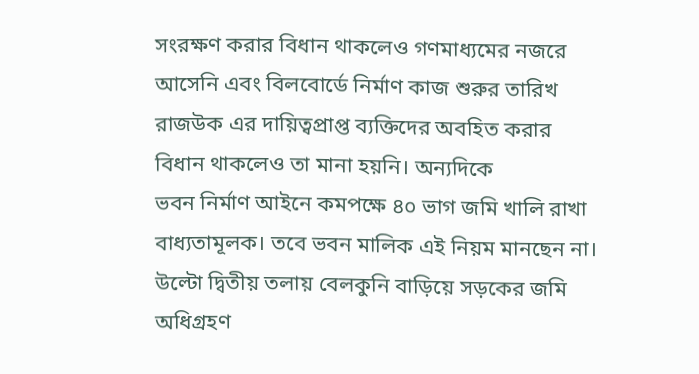সংরক্ষণ করার বিধান থাকলেও গণমাধ্যমের নজরে আসেনি এবং বিলবোর্ডে নির্মাণ কাজ শুরুর তারিখ রাজউক এর দায়িত্বপ্রাপ্ত ব্যক্তিদের অবহিত করার বিধান থাকলেও তা মানা হয়নি। অন্যদিকে
ভবন নির্মাণ আইনে কমপক্ষে ৪০ ভাগ জমি খালি রাখা বাধ্যতামূলক। তবে ভবন মালিক এই নিয়ম মানছেন না। উল্টো দ্বিতীয় তলায় বেলকুনি বাড়িয়ে সড়কের জমি অধিগ্রহণ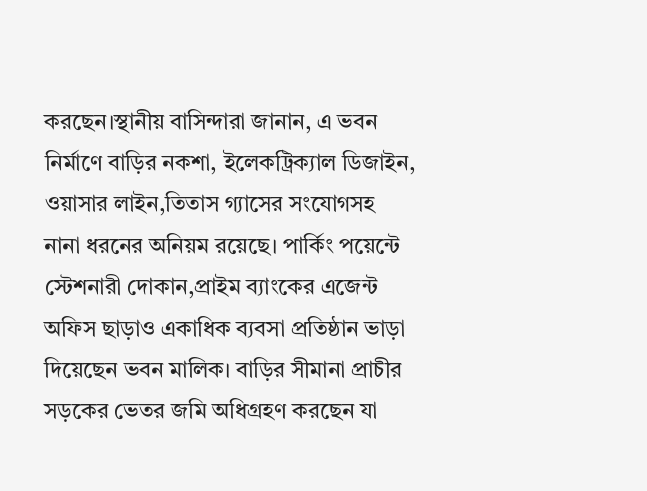করছেন।স্থানীয় বাসিন্দারা জানান, এ ভবন নির্মাণে বাড়ির নকশা, ইলেকট্রিক্যাল ডিজাইন, ওয়াসার লাইন,তিতাস গ্যাসের সংযোগসহ নানা ধরনের অনিয়ম রয়েছে। পার্কিং পয়েন্টে স্টেশনারী দোকান,প্রাইম ব্যাংকের এজেন্ট অফিস ছাড়াও একাধিক ব্যবসা প্রতিষ্ঠান ভাড়া দিয়েছেন ভবন মালিক। বাড়ির সীমানা প্রাচীর সড়কের ভেতর জমি অধিগ্রহণ করছেন যা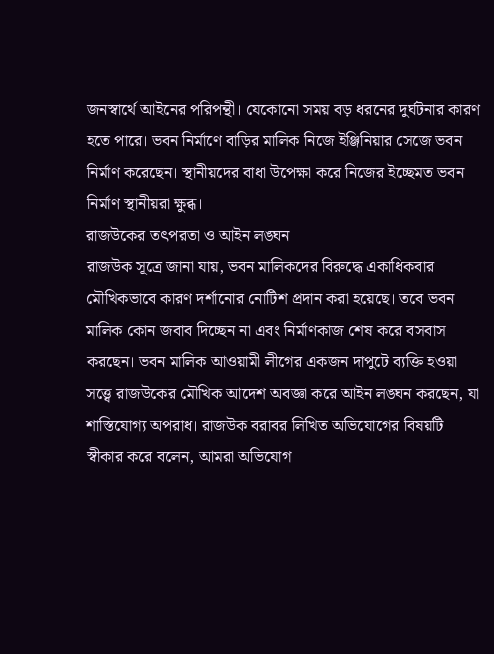জনস্বার্থে আইনের পরিপন্থী। যেকোনো সময় বড় ধরনের দুর্ঘটনার কারণ হতে পারে। ভবন নির্মাণে বাড়ির মালিক নিজে ইঞ্জিনিয়ার সেজে ভবন নির্মাণ করেছেন। স্থানীয়দের বাধা উপেক্ষা করে নিজের ইচ্ছেমত ভবন নির্মাণ স্থানীয়রা ক্ষুব্ধ।
রাজউকের তৎপরতা ও আইন লঙ্ঘন
রাজউক সূত্রে জানা যায়, ভবন মালিকদের বিরুদ্ধে একাধিকবার মৌখিকভাবে কারণ দর্শানোর নোটিশ প্রদান করা হয়েছে। তবে ভবন মালিক কোন জবাব দিচ্ছেন না এবং নির্মাণকাজ শেষ করে বসবাস করছেন। ভবন মালিক আওয়ামী লীগের একজন দাপুটে ব্যক্তি হওয়া সত্ত্বে রাজউকের মৌখিক আদেশ অবজ্ঞা করে আইন লঙ্ঘন করছেন, যা শাস্তিযোগ্য অপরাধ। রাজউক বরাবর লিখিত অভিযোগের বিষয়টি স্বীকার করে বলেন, আমরা অভিযোগ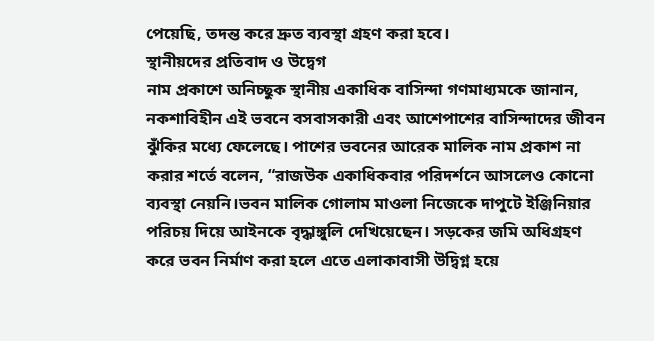পেয়েছি, তদন্ত করে দ্রুত ব্যবস্থা গ্রহণ করা হবে।
স্থানীয়দের প্রতিবাদ ও উদ্বেগ
নাম প্রকাশে অনিচ্ছুক স্থানীয় একাধিক বাসিন্দা গণমাধ্যমকে জানান, নকশাবিহীন এই ভবনে বসবাসকারী এবং আশেপাশের বাসিন্দাদের জীবন ঝুঁকির মধ্যে ফেলেছে। পাশের ভবনের আরেক মালিক নাম প্রকাশ না করার শর্তে বলেন, “রাজউক একাধিকবার পরিদর্শনে আসলেও কোনো ব্যবস্থা নেয়নি।ভবন মালিক গোলাম মাওলা নিজেকে দাপুটে ইঞ্জিনিয়ার পরিচয় দিয়ে আইনকে বৃদ্ধাঙ্গুলি দেখিয়েছেন। সড়কের জমি অধিগ্রহণ করে ভবন নির্মাণ করা হলে এতে এলাকাবাসী উদ্বিগ্ন হয়ে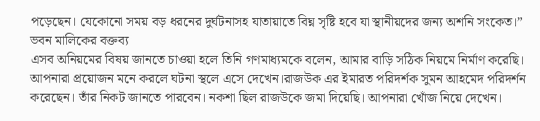পড়েছেন। যেকোনো সময় বড় ধরনের দুর্ঘটনাসহ যাতায়াতে বিঘ্ন সৃষ্টি হবে যা স্থানীয়দের জন্য অশনি সংকেত।”
ভবন মালিকের বক্তব্য
এসব অনিয়মের বিষয় জানতে চাওয়া হলে তিনি গণমাধ্যমকে বলেন, আমার বাড়ি সঠিক নিয়মে নির্মাণ করেছি। আপনারা প্রয়োজন মনে করলে ঘটনা স্থলে এসে দেখেন।রাজউক এর ইমারত পরিদর্শক সুমন আহমেদ পরিদর্শন করেছেন। তাঁর নিকট জানতে পারবেন। নকশা ছিল রাজউকে জমা দিয়েছি। আপনারা খোঁজ নিয়ে দেখেন।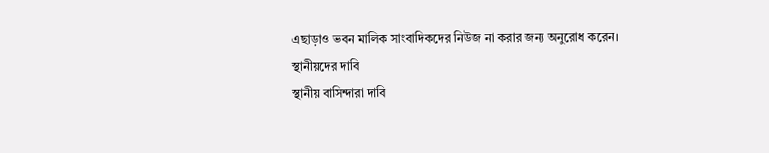এছাড়াও ভবন মালিক সাংবাদিকদের নিউজ না করার জন্য অনুরোধ করেন।
স্থানীয়দের দাবি
স্থানীয় বাসিন্দারা দাবি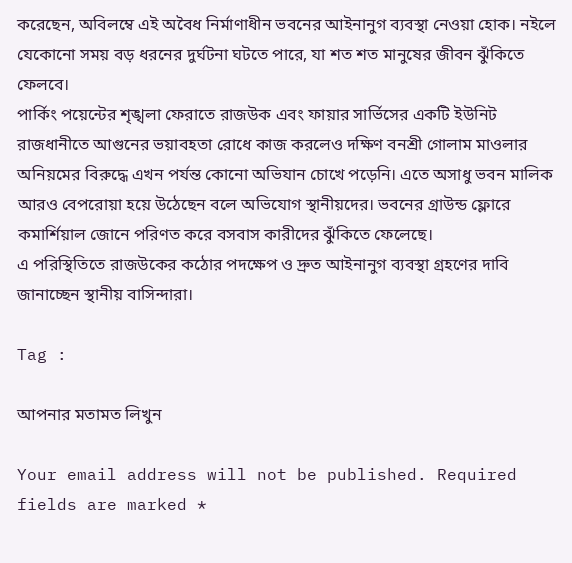করেছেন, অবিলম্বে এই অবৈধ নির্মাণাধীন ভবনের আইনানুগ ব্যবস্থা নেওয়া হোক। নইলে যেকোনো সময় বড় ধরনের দুর্ঘটনা ঘটতে পারে, যা শত শত মানুষের জীবন ঝুঁকিতে ফেলবে।
পার্কিং পয়েন্টের শৃঙ্খলা ফেরাতে রাজউক এবং ফায়ার সার্ভিসের একটি ইউনিট রাজধানীতে আগুনের ভয়াবহতা রোধে কাজ করলেও দক্ষিণ বনশ্রী গোলাম মাওলার অনিয়মের বিরুদ্ধে এখন পর্যন্ত কোনো অভিযান চোখে পড়েনি। এতে অসাধু ভবন মালিক আরও বেপরোয়া হয়ে উঠেছেন বলে অভিযোগ স্থানীয়দের। ভবনের গ্রাউন্ড ফ্লোরে কমার্শিয়াল জোনে পরিণত করে বসবাস কারীদের ঝুঁকিতে ফেলেছে।
এ পরিস্থিতিতে রাজউকের কঠোর পদক্ষেপ ও দ্রুত আইনানুগ ব্যবস্থা গ্রহণের দাবি জানাচ্ছেন স্থানীয় বাসিন্দারা।

Tag :

আপনার মতামত লিখুন

Your email address will not be published. Required fields are marked *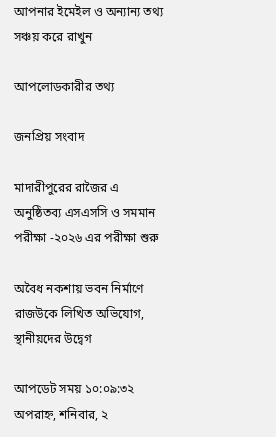আপনার ইমেইল ও অন্যান্য তথ্য সঞ্চয় করে রাখুন

আপলোডকারীর তথ্য

জনপ্রিয় সংবাদ

মাদারীপুরের রাজৈর এ অনুষ্ঠিতব্য এসএসসি ও সমমান পরীক্ষা -২০২৬ এর পরীক্ষা শুরু

অবৈধ নকশায় ভবন নির্মাণে রাজউকে লিখিত অভিযোগ, স্থানীয়দের উদ্বেগ

আপডেট সময় ১০:০৯:৩২ অপরাহ্ন, শনিবার, ২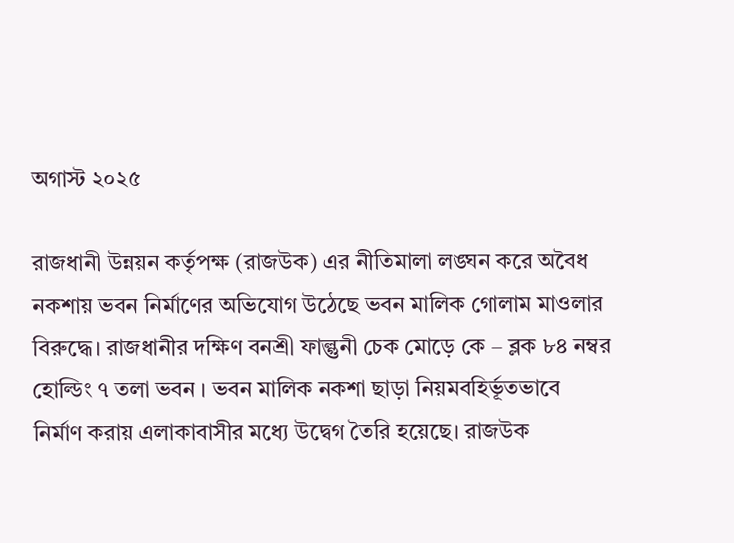অগাস্ট ২০২৫

রাজধানী উন্নয়ন কর্তৃপক্ষ (রাজউক) এর নীতিমালা লঙ্ঘন করে অবৈধ নকশায় ভবন নির্মাণের অভিযোগ উঠেছে ভবন মালিক গোলাম মাওলার বিরুদ্ধে। রাজধানীর দক্ষিণ বনশ্রী ফাল্গুনী চেক মোড়ে কে – ব্লক ৮৪ নম্বর হোল্ডিং ৭ তলা ভবন । ভবন মালিক নকশা ছাড়া নিয়মবহির্ভূতভাবে নির্মাণ করায় এলাকাবাসীর মধ্যে উদ্বেগ তৈরি হয়েছে। রাজউক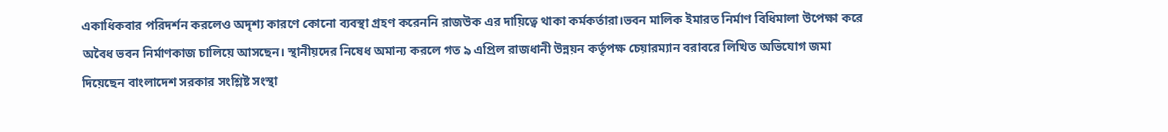একাধিকবার পরিদর্শন করলেও অদৃশ্য কারণে কোনো ব্যবস্থা গ্রহণ করেননি রাজউক এর দায়িত্বে থাকা কর্মকর্তারা।ভবন মালিক ইমারত নির্মাণ বিধিমালা উপেক্ষা করে অবৈধ ভবন নির্মাণকাজ চালিয়ে আসছেন। স্থানীয়দের নিষেধ অমান্য করলে গত ৯ এপ্রিল রাজধানী উন্নয়ন কর্তৃপক্ষ চেয়ারম্যান বরাবরে লিখিত অভিযোগ জমা দিয়েছেন বাংলাদেশ সরকার সংশ্লিষ্ট সংস্থা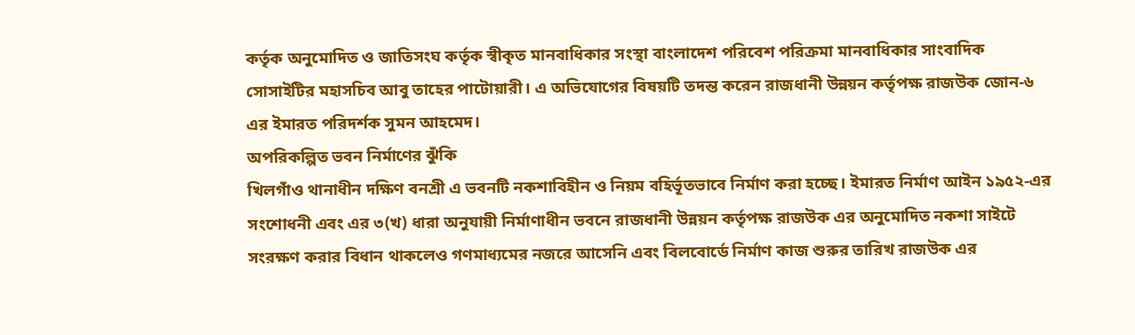কর্তৃক অনুমোদিত ও জাতিসংঘ কর্তৃক স্বীকৃত মানবাধিকার সংস্থা বাংলাদেশ পরিবেশ পরিক্রমা মানবাধিকার সাংবাদিক সোসাইটির মহাসচিব আবু তাহের পাটোয়ারী। এ অভিযোগের বিষয়টি তদন্ত করেন রাজধানী উন্নয়ন কর্তৃপক্ষ রাজউক জোন-৬ এর ইমারত পরিদর্শক সুমন আহমেদ।
অপরিকল্পিত ভবন নির্মাণের ঝুঁকি
খিলগাঁও থানাধীন দক্ষিণ বনশ্রী এ ভবনটি নকশাবিহীন ও নিয়ম বহির্ভূতভাবে নির্মাণ করা হচ্ছে। ইমারত নির্মাণ আইন ১৯৫২-এর সংশোধনী এবং এর ৩(খ) ধারা অনুযায়ী নির্মাণাধীন ভবনে রাজধানী উন্নয়ন কর্তৃপক্ষ রাজউক এর অনুমোদিত নকশা সাইটে সংরক্ষণ করার বিধান থাকলেও গণমাধ্যমের নজরে আসেনি এবং বিলবোর্ডে নির্মাণ কাজ শুরুর তারিখ রাজউক এর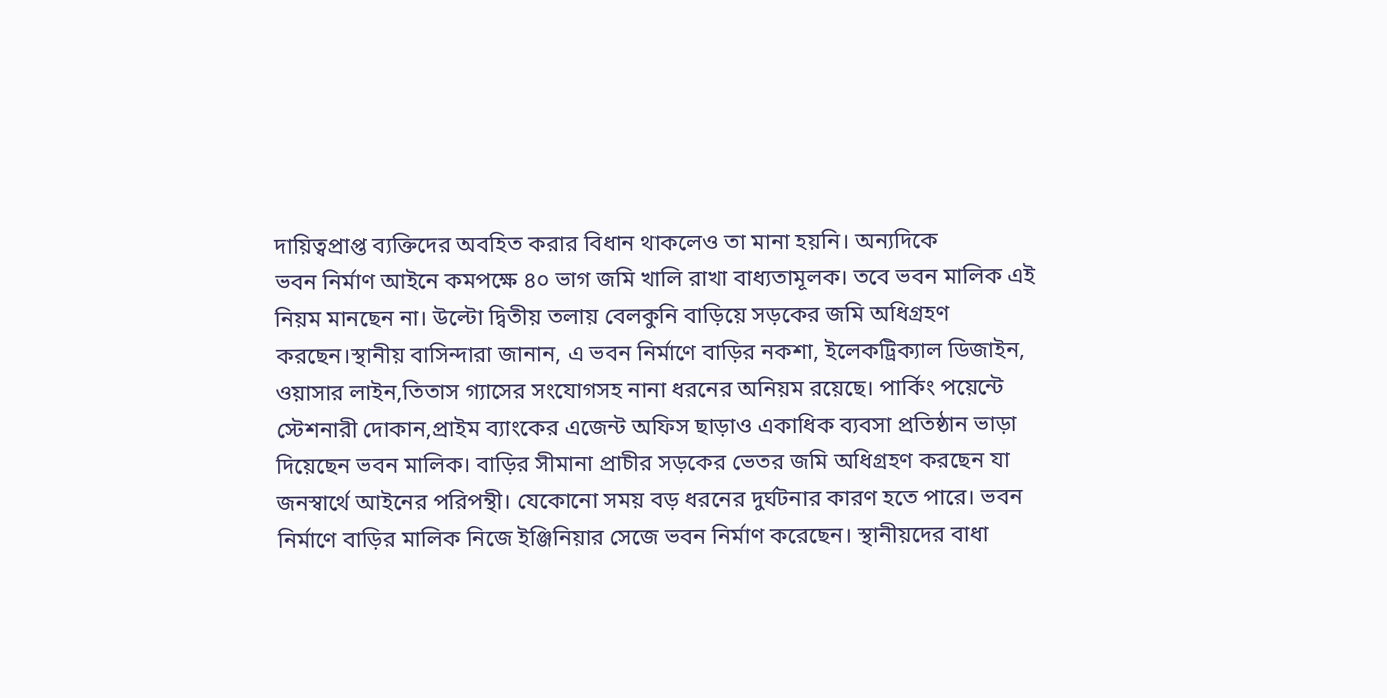দায়িত্বপ্রাপ্ত ব্যক্তিদের অবহিত করার বিধান থাকলেও তা মানা হয়নি। অন্যদিকে
ভবন নির্মাণ আইনে কমপক্ষে ৪০ ভাগ জমি খালি রাখা বাধ্যতামূলক। তবে ভবন মালিক এই নিয়ম মানছেন না। উল্টো দ্বিতীয় তলায় বেলকুনি বাড়িয়ে সড়কের জমি অধিগ্রহণ করছেন।স্থানীয় বাসিন্দারা জানান, এ ভবন নির্মাণে বাড়ির নকশা, ইলেকট্রিক্যাল ডিজাইন, ওয়াসার লাইন,তিতাস গ্যাসের সংযোগসহ নানা ধরনের অনিয়ম রয়েছে। পার্কিং পয়েন্টে স্টেশনারী দোকান,প্রাইম ব্যাংকের এজেন্ট অফিস ছাড়াও একাধিক ব্যবসা প্রতিষ্ঠান ভাড়া দিয়েছেন ভবন মালিক। বাড়ির সীমানা প্রাচীর সড়কের ভেতর জমি অধিগ্রহণ করছেন যা জনস্বার্থে আইনের পরিপন্থী। যেকোনো সময় বড় ধরনের দুর্ঘটনার কারণ হতে পারে। ভবন নির্মাণে বাড়ির মালিক নিজে ইঞ্জিনিয়ার সেজে ভবন নির্মাণ করেছেন। স্থানীয়দের বাধা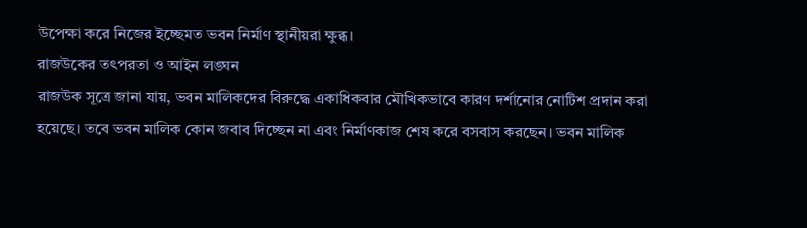উপেক্ষা করে নিজের ইচ্ছেমত ভবন নির্মাণ স্থানীয়রা ক্ষুব্ধ।
রাজউকের তৎপরতা ও আইন লঙ্ঘন
রাজউক সূত্রে জানা যায়, ভবন মালিকদের বিরুদ্ধে একাধিকবার মৌখিকভাবে কারণ দর্শানোর নোটিশ প্রদান করা হয়েছে। তবে ভবন মালিক কোন জবাব দিচ্ছেন না এবং নির্মাণকাজ শেষ করে বসবাস করছেন। ভবন মালিক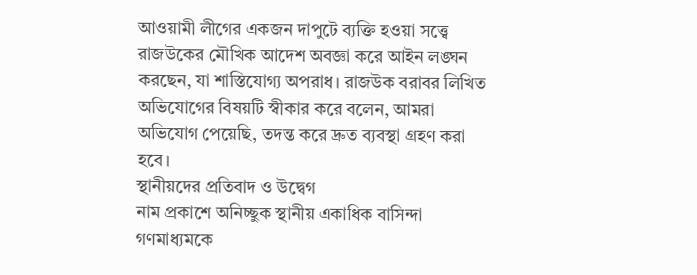আওয়ামী লীগের একজন দাপুটে ব্যক্তি হওয়া সত্ত্বে রাজউকের মৌখিক আদেশ অবজ্ঞা করে আইন লঙ্ঘন করছেন, যা শাস্তিযোগ্য অপরাধ। রাজউক বরাবর লিখিত অভিযোগের বিষয়টি স্বীকার করে বলেন, আমরা অভিযোগ পেয়েছি, তদন্ত করে দ্রুত ব্যবস্থা গ্রহণ করা হবে।
স্থানীয়দের প্রতিবাদ ও উদ্বেগ
নাম প্রকাশে অনিচ্ছুক স্থানীয় একাধিক বাসিন্দা গণমাধ্যমকে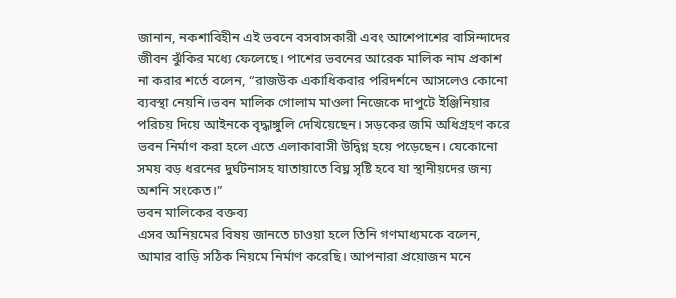জানান, নকশাবিহীন এই ভবনে বসবাসকারী এবং আশেপাশের বাসিন্দাদের জীবন ঝুঁকির মধ্যে ফেলেছে। পাশের ভবনের আরেক মালিক নাম প্রকাশ না করার শর্তে বলেন, “রাজউক একাধিকবার পরিদর্শনে আসলেও কোনো ব্যবস্থা নেয়নি।ভবন মালিক গোলাম মাওলা নিজেকে দাপুটে ইঞ্জিনিয়ার পরিচয় দিয়ে আইনকে বৃদ্ধাঙ্গুলি দেখিয়েছেন। সড়কের জমি অধিগ্রহণ করে ভবন নির্মাণ করা হলে এতে এলাকাবাসী উদ্বিগ্ন হয়ে পড়েছেন। যেকোনো সময় বড় ধরনের দুর্ঘটনাসহ যাতায়াতে বিঘ্ন সৃষ্টি হবে যা স্থানীয়দের জন্য অশনি সংকেত।”
ভবন মালিকের বক্তব্য
এসব অনিয়মের বিষয় জানতে চাওয়া হলে তিনি গণমাধ্যমকে বলেন, আমার বাড়ি সঠিক নিয়মে নির্মাণ করেছি। আপনারা প্রয়োজন মনে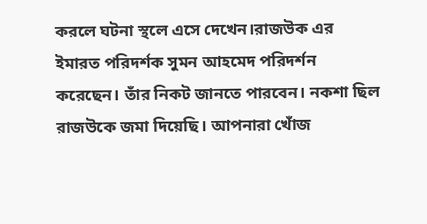করলে ঘটনা স্থলে এসে দেখেন।রাজউক এর ইমারত পরিদর্শক সুমন আহমেদ পরিদর্শন করেছেন। তাঁর নিকট জানতে পারবেন। নকশা ছিল রাজউকে জমা দিয়েছি। আপনারা খোঁজ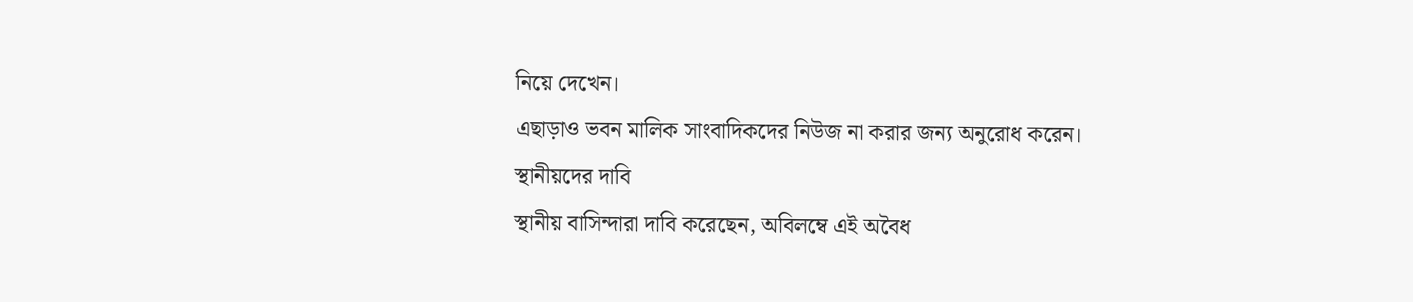নিয়ে দেখেন।
এছাড়াও ভবন মালিক সাংবাদিকদের নিউজ না করার জন্য অনুরোধ করেন।
স্থানীয়দের দাবি
স্থানীয় বাসিন্দারা দাবি করেছেন, অবিলম্বে এই অবৈধ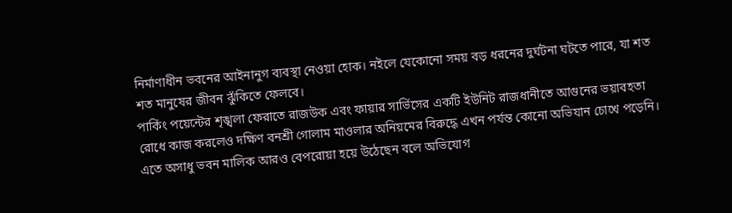নির্মাণাধীন ভবনের আইনানুগ ব্যবস্থা নেওয়া হোক। নইলে যেকোনো সময় বড় ধরনের দুর্ঘটনা ঘটতে পারে, যা শত শত মানুষের জীবন ঝুঁকিতে ফেলবে।
পার্কিং পয়েন্টের শৃঙ্খলা ফেরাতে রাজউক এবং ফায়ার সার্ভিসের একটি ইউনিট রাজধানীতে আগুনের ভয়াবহতা রোধে কাজ করলেও দক্ষিণ বনশ্রী গোলাম মাওলার অনিয়মের বিরুদ্ধে এখন পর্যন্ত কোনো অভিযান চোখে পড়েনি। এতে অসাধু ভবন মালিক আরও বেপরোয়া হয়ে উঠেছেন বলে অভিযোগ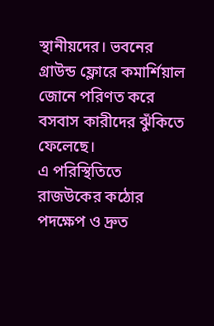স্থানীয়দের। ভবনের গ্রাউন্ড ফ্লোরে কমার্শিয়াল জোনে পরিণত করে বসবাস কারীদের ঝুঁকিতে ফেলেছে।
এ পরিস্থিতিতে রাজউকের কঠোর পদক্ষেপ ও দ্রুত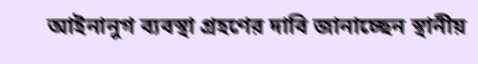আইনানুগ ব্যবস্থা গ্রহণের দাবি জানাচ্ছেন স্থানীয়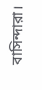বাসিন্দারা।